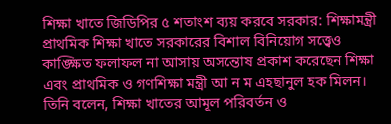শিক্ষা খাতে জিডিপির ৫ শতাংশ ব্যয় করবে সরকার: শিক্ষামন্ত্রী
প্রাথমিক শিক্ষা খাতে সরকারের বিশাল বিনিয়োগ সত্ত্বেও কাঙ্ক্ষিত ফলাফল না আসায় অসন্তোষ প্রকাশ করেছেন শিক্ষা এবং প্রাথমিক ও গণশিক্ষা মন্ত্রী আ ন ম এহছানুল হক মিলন। তিনি বলেন, শিক্ষা খাতের আমূল পরিবর্তন ও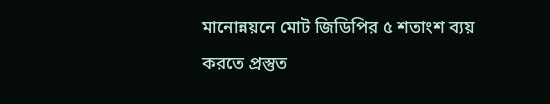মানোন্নয়নে মোট জিডিপির ৫ শতাংশ ব্যয় করতে প্রস্তুত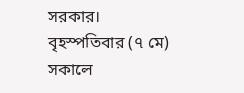সরকার।
বৃহস্পতিবার (৭ মে) সকালে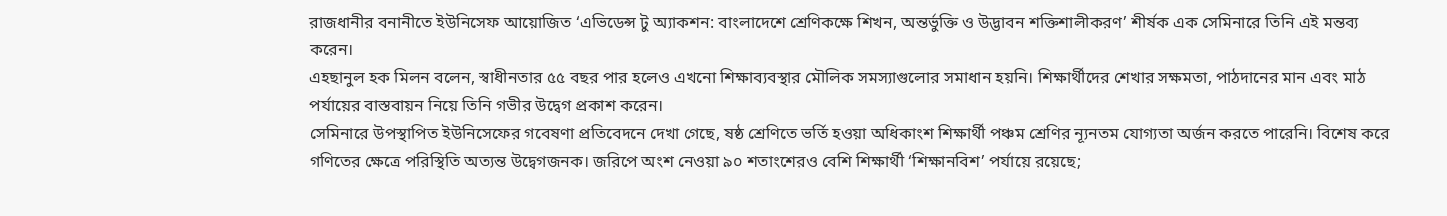রাজধানীর বনানীতে ইউনিসেফ আয়োজিত ‘এভিডেন্স টু অ্যাকশন: বাংলাদেশে শ্রেণিকক্ষে শিখন, অন্তর্ভুক্তি ও উদ্ভাবন শক্তিশালীকরণ’ শীর্ষক এক সেমিনারে তিনি এই মন্তব্য করেন।
এহছানুল হক মিলন বলেন, স্বাধীনতার ৫৫ বছর পার হলেও এখনো শিক্ষাব্যবস্থার মৌলিক সমস্যাগুলোর সমাধান হয়নি। শিক্ষার্থীদের শেখার সক্ষমতা, পাঠদানের মান এবং মাঠ পর্যায়ের বাস্তবায়ন নিয়ে তিনি গভীর উদ্বেগ প্রকাশ করেন।
সেমিনারে উপস্থাপিত ইউনিসেফের গবেষণা প্রতিবেদনে দেখা গেছে, ষষ্ঠ শ্রেণিতে ভর্তি হওয়া অধিকাংশ শিক্ষার্থী পঞ্চম শ্রেণির ন্যূনতম যোগ্যতা অর্জন করতে পারেনি। বিশেষ করে গণিতের ক্ষেত্রে পরিস্থিতি অত্যন্ত উদ্বেগজনক। জরিপে অংশ নেওয়া ৯০ শতাংশেরও বেশি শিক্ষার্থী ‘শিক্ষানবিশ’ পর্যায়ে রয়েছে;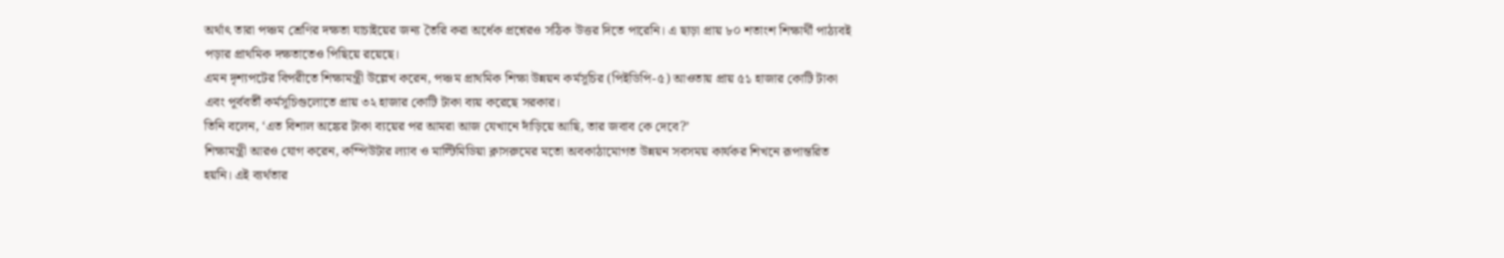অর্থাৎ তারা পঞ্চম শ্রেণির দক্ষতা যাচাইয়ের জন্য তৈরি করা অর্ধেক প্রশ্নেরও সঠিক উত্তর দিতে পারেনি। এ ছাড়া প্রায় ৮০ শতাংশ শিক্ষার্থী পাঠ্যবই পড়ার প্রাথমিক দক্ষতাতেও পিছিয়ে রয়েছে।
এমন দৃশ্যপটের বিপরীতে শিক্ষামন্ত্রী উল্লেখ করেন, পঞ্চম প্রাথমিক শিক্ষা উন্নয়ন কর্মসূচির (পিইডিপি-৫) আওতায় প্রায় ৫১ হাজার কোটি টাকা এবং পূর্ববর্তী কর্মসূচিগুলোতে প্রায় ৩২ হাজার কোটি টাকা ব্যয় করেছে সরকার।
তিনি বলেন, ‘এত বিশাল অঙ্কের টাকা ব্যয়ের পর আমরা আজ যেখানে দাঁড়িয়ে আছি, তার জবাব কে দেবে?’
শিক্ষামন্ত্রী আরও যোগ করেন, কম্পিউটার ল্যাব ও মাল্টিমিডিয়া ক্লাসরুমের মতো অবকাঠামোগত উন্নয়ন সবসময় কার্যকর শিখনে রূপান্তরিত হয়নি। এই ব্যর্থতার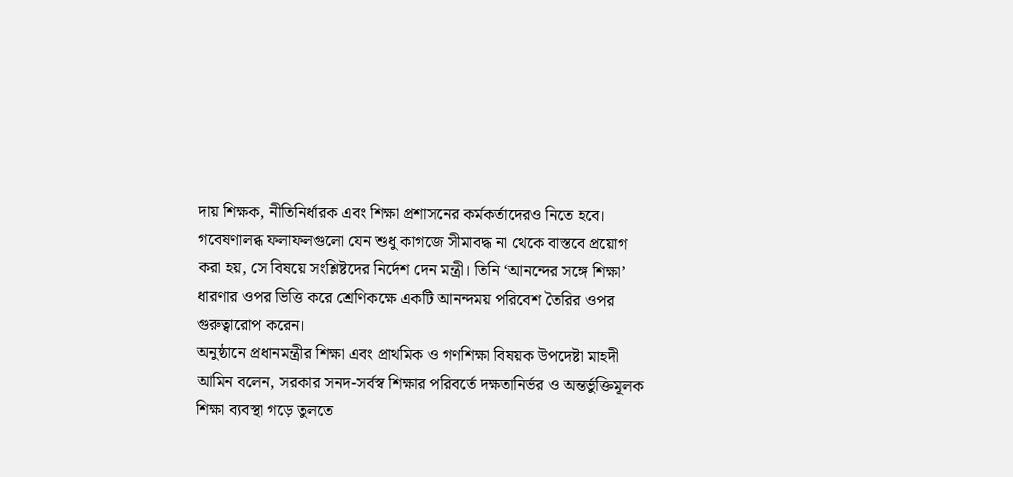দায় শিক্ষক, নীতিনির্ধারক এবং শিক্ষা প্রশাসনের কর্মকর্তাদেরও নিতে হবে।
গবেষণালব্ধ ফলাফলগুলো যেন শুধু কাগজে সীমাবদ্ধ না থেকে বাস্তবে প্রয়োগ করা হয়, সে বিষয়ে সংশ্লিষ্টদের নির্দেশ দেন মন্ত্রী। তিনি ‘আনন্দের সঙ্গে শিক্ষা’ ধারণার ওপর ভিত্তি করে শ্রেণিকক্ষে একটি আনন্দময় পরিবেশ তৈরির ওপর গুরুত্বারোপ করেন।
অনুষ্ঠানে প্রধানমন্ত্রীর শিক্ষা এবং প্রাথমিক ও গণশিক্ষা বিষয়ক উপদেষ্টা মাহদী আমিন বলেন, সরকার সনদ-সর্বস্ব শিক্ষার পরিবর্তে দক্ষতানির্ভর ও অন্তর্ভুক্তিমূলক শিক্ষা ব্যবস্থা গড়ে তুলতে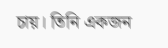চায়। তিনি একজন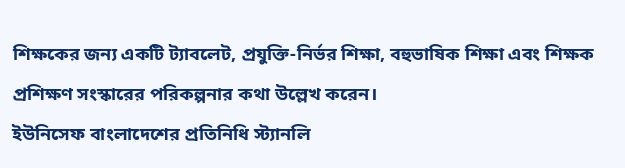শিক্ষকের জন্য একটি ট্যাবলেট, প্রযুক্তি-নির্ভর শিক্ষা, বহুভাষিক শিক্ষা এবং শিক্ষক প্রশিক্ষণ সংস্কারের পরিকল্পনার কথা উল্লেখ করেন।
ইউনিসেফ বাংলাদেশের প্রতিনিধি স্ট্যানলি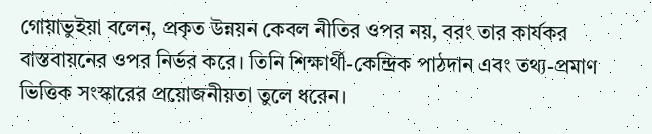গোয়াভুইয়া বলেন, প্রকৃত উন্নয়ন কেবল নীতির ওপর নয়, বরং তার কার্যকর বাস্তবায়নের ওপর নির্ভর করে। তিনি শিক্ষার্থী-কেন্দ্রিক পাঠদান এবং তথ্য-প্রমাণ ভিত্তিক সংস্কারের প্রয়োজনীয়তা তুলে ধরেন।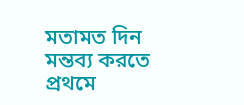মতামত দিন
মন্তব্য করতে প্রথমে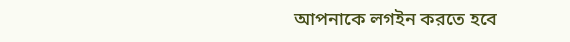আপনাকে লগইন করতে হবে